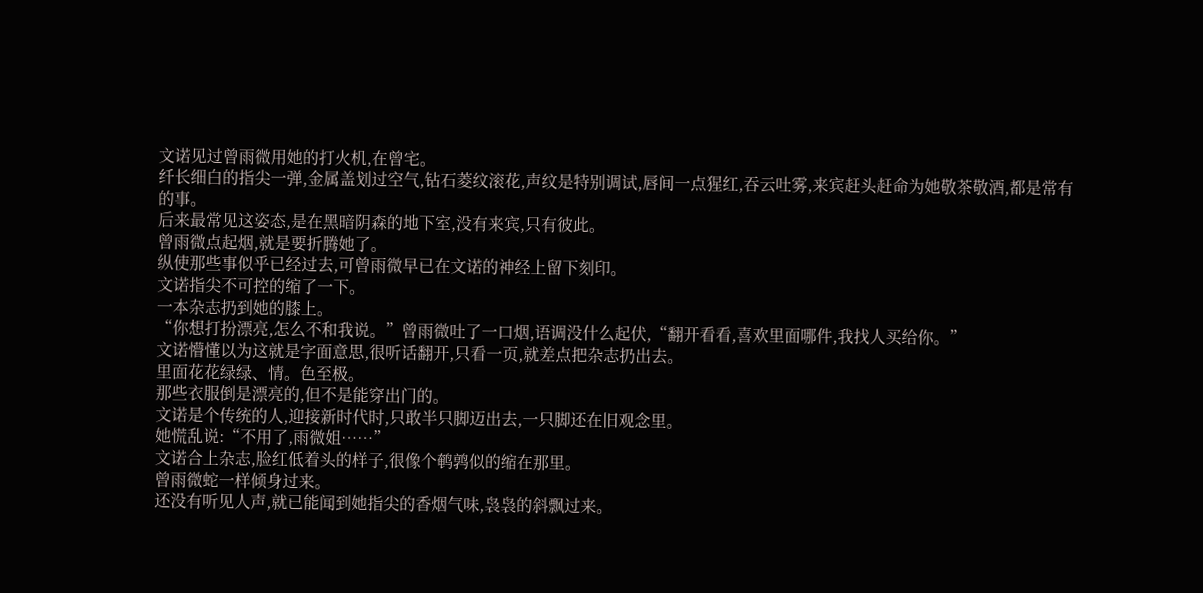文诺见过曾雨微用她的打火机,在曾宅。
纤长细白的指尖一弹,金属盖划过空气,钻石菱纹滚花,声纹是特别调试,唇间一点猩红,吞云吐雾,来宾赶头赶命为她敬茶敬酒,都是常有的事。
后来最常见这姿态,是在黑暗阴森的地下室,没有来宾,只有彼此。
曾雨微点起烟,就是要折腾她了。
纵使那些事似乎已经过去,可曾雨微早已在文诺的神经上留下刻印。
文诺指尖不可控的缩了一下。
一本杂志扔到她的膝上。
“你想打扮漂亮,怎么不和我说。”曾雨微吐了一口烟,语调没什么起伏,“翻开看看,喜欢里面哪件,我找人买给你。”
文诺懵懂以为这就是字面意思,很听话翻开,只看一页,就差点把杂志扔出去。
里面花花绿绿、情。色至极。
那些衣服倒是漂亮的,但不是能穿出门的。
文诺是个传统的人,迎接新时代时,只敢半只脚迈出去,一只脚还在旧观念里。
她慌乱说:“不用了,雨微姐……”
文诺合上杂志,脸红低着头的样子,很像个鹌鹑似的缩在那里。
曾雨微蛇一样倾身过来。
还没有听见人声,就已能闻到她指尖的香烟气味,袅袅的斜飘过来。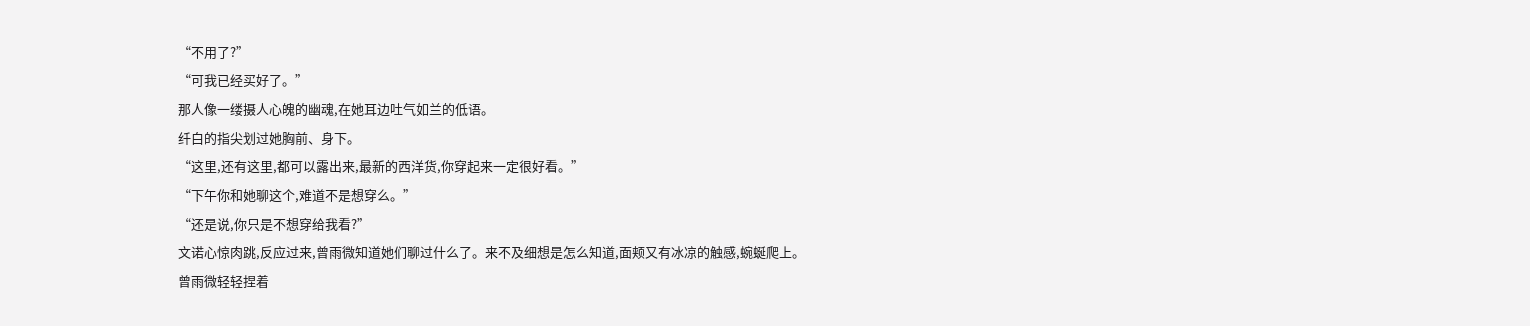“不用了?”
“可我已经买好了。”
那人像一缕摄人心魄的幽魂,在她耳边吐气如兰的低语。
纤白的指尖划过她胸前、身下。
“这里,还有这里,都可以露出来,最新的西洋货,你穿起来一定很好看。”
“下午你和她聊这个,难道不是想穿么。”
“还是说,你只是不想穿给我看?”
文诺心惊肉跳,反应过来,曾雨微知道她们聊过什么了。来不及细想是怎么知道,面颊又有冰凉的触感,蜿蜒爬上。
曾雨微轻轻捏着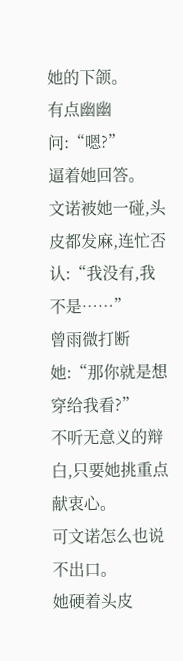她的下颌。
有点幽幽问:“嗯?”
逼着她回答。
文诺被她一碰,头皮都发麻,连忙否认:“我没有,我不是……”
曾雨微打断她:“那你就是想穿给我看?”
不听无意义的辩白,只要她挑重点献衷心。
可文诺怎么也说不出口。
她硬着头皮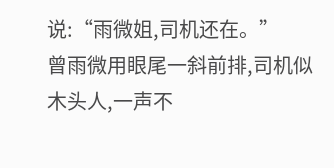说:“雨微姐,司机还在。”
曾雨微用眼尾一斜前排,司机似木头人,一声不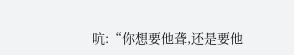吭:“你想要他聋,还是要他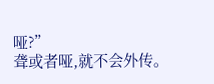哑?”
聋或者哑,就不会外传。